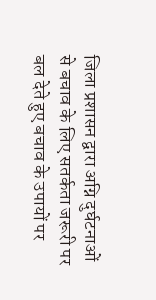जिला प्रशासन द्वारा अग्नि दुर्घटनाओं से बचाव के लिए सतर्कता जरूरी पर बल देते हुए बचाव के उपायों पर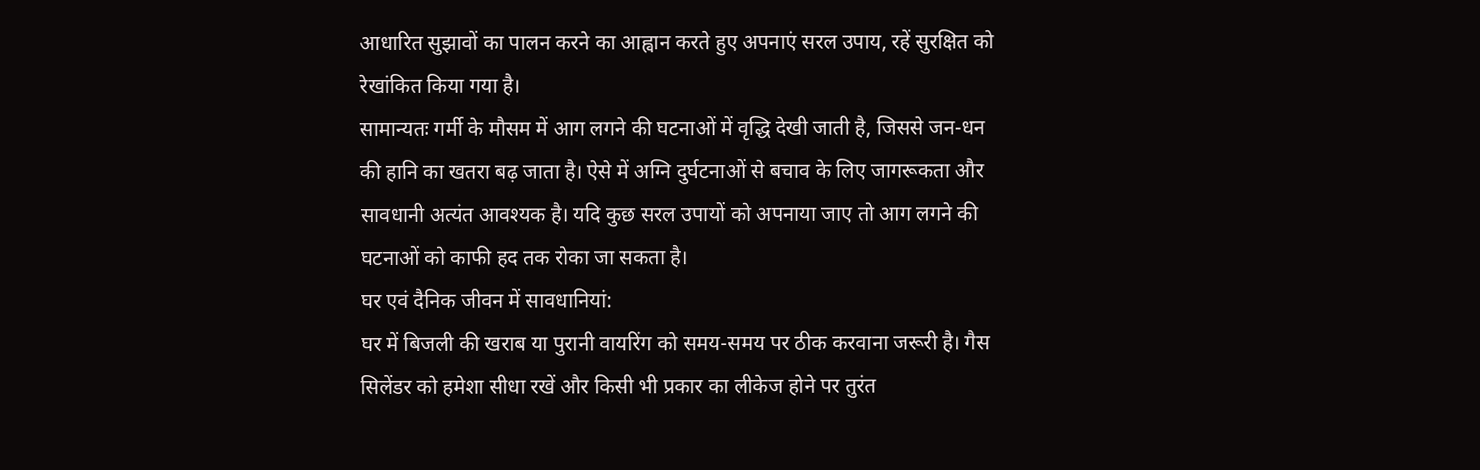आधारित सुझावों का पालन करने का आह्वान करते हुए अपनाएं सरल उपाय, रहें सुरक्षित को रेखांकित किया गया है।
सामान्यतः गर्मी के मौसम में आग लगने की घटनाओं में वृद्धि देखी जाती है, जिससे जन-धन की हानि का खतरा बढ़ जाता है। ऐसे में अग्नि दुर्घटनाओं से बचाव के लिए जागरूकता और सावधानी अत्यंत आवश्यक है। यदि कुछ सरल उपायों को अपनाया जाए तो आग लगने की घटनाओं को काफी हद तक रोका जा सकता है।
घर एवं दैनिक जीवन में सावधानियां:
घर में बिजली की खराब या पुरानी वायरिंग को समय-समय पर ठीक करवाना जरूरी है। गैस सिलेंडर को हमेशा सीधा रखें और किसी भी प्रकार का लीकेज होने पर तुरंत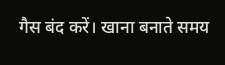गैस बंद करें। खाना बनाते समय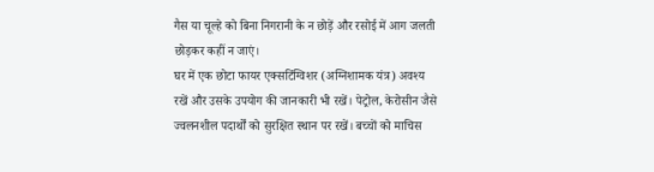गैस या चूल्हे को बिना निगरानी के न छोड़ें और रसोई में आग जलती छोड़कर कहीं न जाएं।
घर में एक छोटा फायर एक्सटिंग्विशर (अग्निशामक यंत्र) अवश्य रखें और उसके उपयोग की जानकारी भी रखें। पेट्रोल, केरोसीन जैसे ज्वलनशील पदार्थों को सुरक्षित स्थान पर रखें। बच्चों को माचिस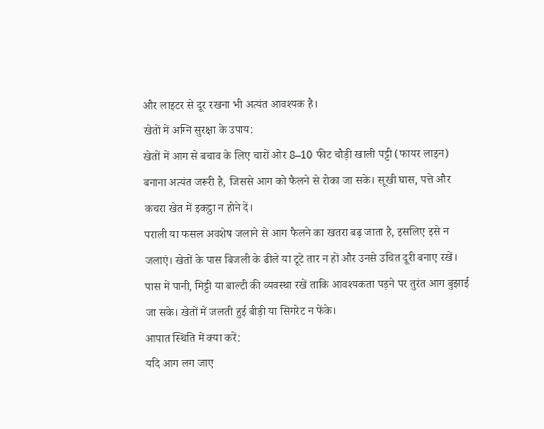और लाइटर से दूर रखना भी अत्यंत आवश्यक है।
खेतों में अग्नि सुरक्षा के उपाय:
खेतों में आग से बचाव के लिए चारों ओर 8–10 फीट चौड़ी खाली पट्टी (फायर लाइन) बनाना अत्यंत जरूरी है, जिससे आग को फैलने से रोका जा सके। सूखी घास, पत्ते और कचरा खेत में इकट्ठा न होने दें।
पराली या फसल अवशेष जलाने से आग फैलने का खतरा बढ़ जाता है, इसलिए इसे न जलाएं। खेतों के पास बिजली के ढीले या टूटे तार न हों और उनसे उचित दूरी बनाए रखें। पास में पानी, मिट्टी या बाल्टी की व्यवस्था रखें ताकि आवश्यकता पड़ने पर तुरंत आग बुझाई जा सके। खेतों में जलती हुई बीड़ी या सिगरेट न फेंके।
आपात स्थिति में क्या करें:
यदि आग लग जाए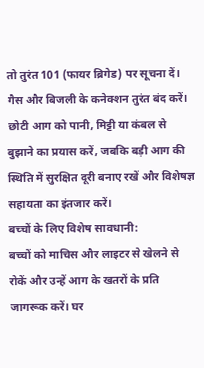तो तुरंत 101 (फायर ब्रिगेड) पर सूचना दें। गैस और बिजली के कनेक्शन तुरंत बंद करें। छोटी आग को पानी, मिट्टी या कंबल से बुझाने का प्रयास करें, जबकि बड़ी आग की स्थिति में सुरक्षित दूरी बनाए रखें और विशेषज्ञ सहायता का इंतजार करें।
बच्चों के लिए विशेष सावधानी:
बच्चों को माचिस और लाइटर से खेलने से रोकें और उन्हें आग के खतरों के प्रति जागरूक करें। घर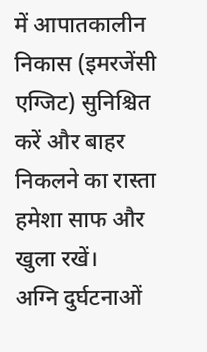में आपातकालीन निकास (इमरजेंसी एग्जिट) सुनिश्चित करें और बाहर निकलने का रास्ता हमेशा साफ और खुला रखें।
अग्नि दुर्घटनाओं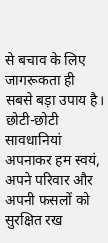से बचाव के लिए जागरूकता ही सबसे बड़ा उपाय है। छोटी-छोटी सावधानियां अपनाकर हम स्वयं, अपने परिवार और अपनी फसलों को सुरक्षित रख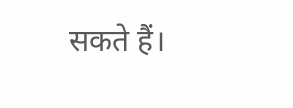सकते हैं।